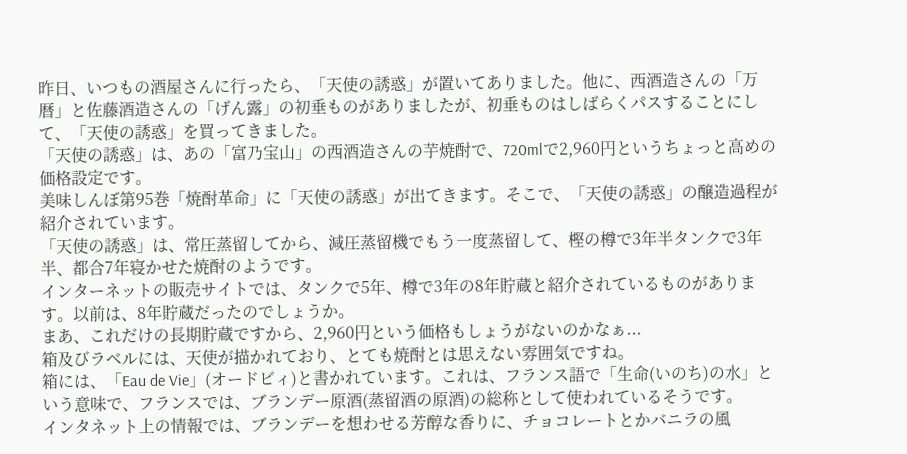昨日、いつもの酒屋さんに行ったら、「天使の誘惑」が置いてありました。他に、西酒造さんの「万暦」と佐藤酒造さんの「げん露」の初垂ものがありましたが、初垂ものはしばらくパスすることにして、「天使の誘惑」を買ってきました。
「天使の誘惑」は、あの「富乃宝山」の西酒造さんの芋焼酎で、720mlで2,960円というちょっと高めの価格設定です。
美味しんぼ第95巻「焼酎革命」に「天使の誘惑」が出てきます。そこで、「天使の誘惑」の醸造過程が紹介されています。
「天使の誘惑」は、常圧蒸留してから、減圧蒸留機でもう一度蒸留して、樫の樽で3年半タンクで3年半、都合7年寝かせた焼酎のようです。
インターネットの販売サイトでは、タンクで5年、樽で3年の8年貯蔵と紹介されているものがあります。以前は、8年貯蔵だったのでしょうか。
まあ、これだけの長期貯蔵ですから、2,960円という価格もしょうがないのかなぁ...
箱及びラベルには、天使が描かれており、とても焼酎とは思えない雰囲気ですね。
箱には、「Eau de Vie」(オードビィ)と書かれています。これは、フランス語で「生命(いのち)の水」という意味で、フランスでは、ブランデー原酒(蒸留酒の原酒)の総称として使われているそうです。
インタネット上の情報では、ブランデーを想わせる芳醇な香りに、チョコレートとかバニラの風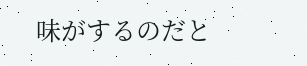味がするのだと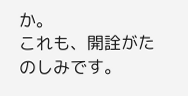か。
これも、開詮がたのしみです。